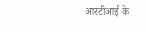आरटीआई के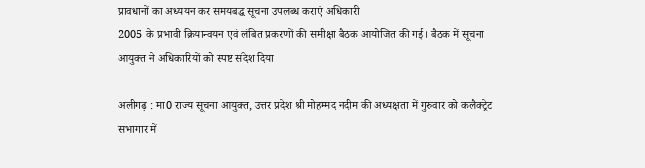प्रावधानों का अध्ययन कर समयबद्ध सूचना उपलब्ध कराएं अधिकारी
2005 के प्रभावी क्रियान्वयन एवं लंबित प्रकरणों की समीक्षा बैठक आयोजित की गई। बैठक में सूचना आयुक्त ने अधिकारियों को स्पष्ट संदेश दिया

अलीगढ़ : मा0 राज्य सूचना आयुक्त, उत्तर प्रदेश श्री मोहम्मद नदीम की अध्यक्षता में गुरुवार को कलैक्ट्रेट सभागार में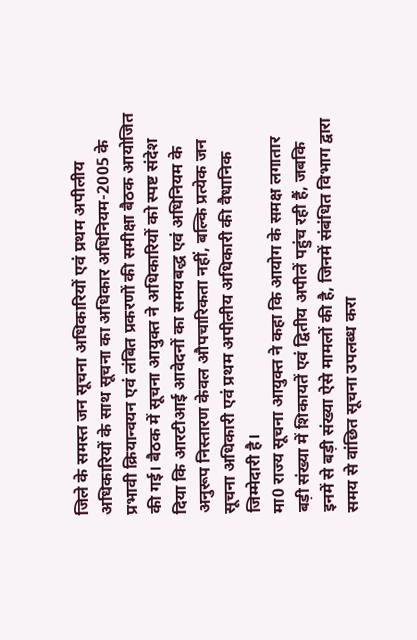जिले के समस्त जन सूचना अधिकारियों एवं प्रथम अपीलीय अधिकारियों के साथ सूचना का अधिकार अधिनियम-2005 के प्रभावी क्रियान्वयन एवं लंबित प्रकरणों की समीक्षा बैठक आयोजित की गई। बैठक में सूचना आयुक्त ने अधिकारियों को स्पष्ट संदेश दिया कि आरटीआई आवेदनों का समयबद्ध एवं अधिनियम के अनुरूप निस्तारण केवल औपचारिकता नहीं, बल्कि प्रत्येक जन सूचना अधिकारी एवं प्रथम अपीलीय अधिकारी की वैधानिक जिम्मेदारी है।
मा0 राज्य सूचना आयुक्त ने कहा कि आयोग के समक्ष लगातार बड़ी संख्या में शिकायतें एवं द्वितीय अपीलें पहुंच रही हैं, जबकि इनमें से बड़ी संख्या ऐसे मामलों की है, जिनमें संबंधित विभाग द्वारा समय से वांछित सूचना उपलब्ध करा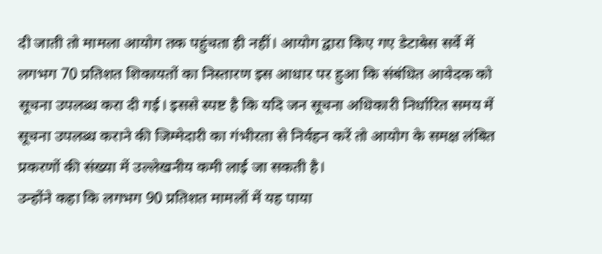दी जाती तो मामला आयोग तक पहुंचता ही नहीं। आयोग द्वारा किए गए डेटाबेस सर्वे में लगभग 70 प्रतिशत शिकायतों का निस्तारण इस आधार पर हुआ कि संबंधित आवेदक को सूचना उपलब्ध करा दी गई। इससे स्पष्ट है कि यदि जन सूचना अधिकारी निर्धारित समय में सूचना उपलब्ध कराने की जिम्मेदारी का गंभीरता से निर्वहन करें तो आयोग के समक्ष लंबित प्रकरणों की संख्या में उल्लेखनीय कमी लाई जा सकती है।
उन्होंने कहा कि लगभग 90 प्रतिशत मामलों में यह पाया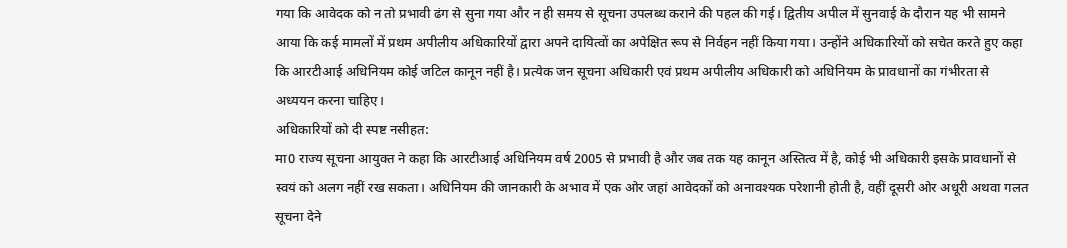गया कि आवेदक को न तो प्रभावी ढंग से सुना गया और न ही समय से सूचना उपलब्ध कराने की पहल की गई। द्वितीय अपील में सुनवाई के दौरान यह भी सामने आया कि कई मामलों में प्रथम अपीलीय अधिकारियों द्वारा अपने दायित्वों का अपेक्षित रूप से निर्वहन नहीं किया गया। उन्होंने अधिकारियों को सचेत करते हुए कहा कि आरटीआई अधिनियम कोई जटिल कानून नहीं है। प्रत्येक जन सूचना अधिकारी एवं प्रथम अपीलीय अधिकारी को अधिनियम के प्रावधानों का गंभीरता से अध्ययन करना चाहिए।
अधिकारियों को दी स्पष्ट नसीहत:
मा0 राज्य सूचना आयुक्त ने कहा कि आरटीआई अधिनियम वर्ष 2005 से प्रभावी है और जब तक यह कानून अस्तित्व में है, कोई भी अधिकारी इसके प्रावधानों से स्वयं को अलग नहीं रख सकता। अधिनियम की जानकारी के अभाव में एक ओर जहां आवेदकों को अनावश्यक परेशानी होती है, वहीं दूसरी ओर अधूरी अथवा गलत सूचना देने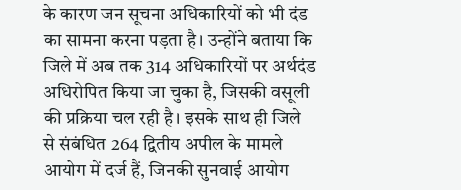के कारण जन सूचना अधिकारियों को भी दंड का सामना करना पड़ता है। उन्होंने बताया कि जिले में अब तक 314 अधिकारियों पर अर्थदंड अधिरोपित किया जा चुका है, जिसकी वसूली की प्रक्रिया चल रही है। इसके साथ ही जिले से संबंधित 264 द्वितीय अपील के मामले आयोग में दर्ज हैं, जिनकी सुनवाई आयोग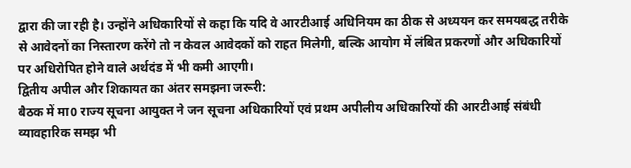द्वारा की जा रही है। उन्होंने अधिकारियों से कहा कि यदि वे आरटीआई अधिनियम का ठीक से अध्ययन कर समयबद्ध तरीके से आवेदनों का निस्तारण करेंगे तो न केवल आवेदकों को राहत मिलेगी, बल्कि आयोग में लंबित प्रकरणों और अधिकारियों पर अधिरोपित होने वाले अर्थदंड में भी कमी आएगी।
द्वितीय अपील और शिकायत का अंतर समझना जरूरी:
बैठक में मा0 राज्य सूचना आयुक्त ने जन सूचना अधिकारियों एवं प्रथम अपीलीय अधिकारियों की आरटीआई संबंधी व्यावहारिक समझ भी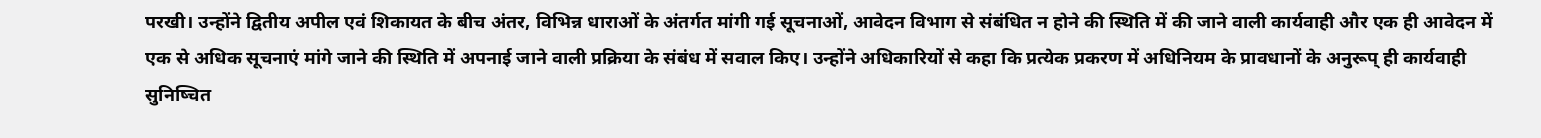परखी। उन्होंने द्वितीय अपील एवं शिकायत के बीच अंतर, विभिन्न धाराओं के अंतर्गत मांगी गई सूचनाओं, आवेदन विभाग से संबंधित न होने की स्थिति में की जाने वाली कार्यवाही और एक ही आवेदन में एक से अधिक सूचनाएं मांगे जाने की स्थिति में अपनाई जाने वाली प्रक्रिया के संबंध में सवाल किए। उन्होंने अधिकारियों से कहा कि प्रत्येक प्रकरण में अधिनियम के प्रावधानों के अनुरूप् ही कार्यवाही सुनिष्चित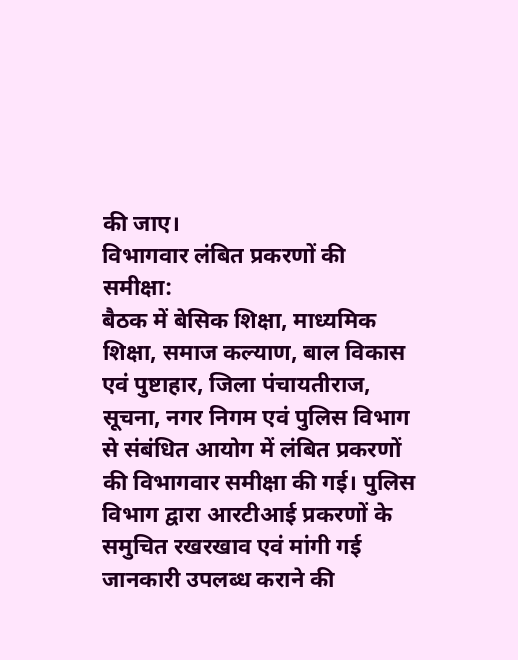की जाए।
विभागवार लंबित प्रकरणों की समीक्षा:
बैठक में बेसिक शिक्षा, माध्यमिक शिक्षा, समाज कल्याण, बाल विकास एवं पुष्टाहार, जिला पंचायतीराज, सूचना, नगर निगम एवं पुलिस विभाग से संबंधित आयोग में लंबित प्रकरणों की विभागवार समीक्षा की गई। पुलिस विभाग द्वारा आरटीआई प्रकरणों के समुचित रखरखाव एवं मांगी गई जानकारी उपलब्ध कराने की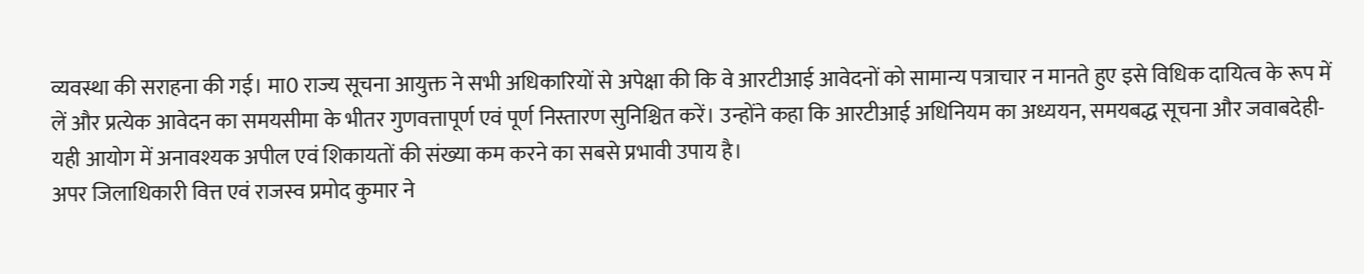व्यवस्था की सराहना की गई। मा0 राज्य सूचना आयुक्त ने सभी अधिकारियों से अपेक्षा की कि वे आरटीआई आवेदनों को सामान्य पत्राचार न मानते हुए इसे विधिक दायित्व के रूप में लें और प्रत्येक आवेदन का समयसीमा के भीतर गुणवत्तापूर्ण एवं पूर्ण निस्तारण सुनिश्चित करें। उन्होंने कहा कि आरटीआई अधिनियम का अध्ययन, समयबद्ध सूचना और जवाबदेही-यही आयोग में अनावश्यक अपील एवं शिकायतों की संख्या कम करने का सबसे प्रभावी उपाय है।
अपर जिलाधिकारी वित्त एवं राजस्व प्रमोद कुमार ने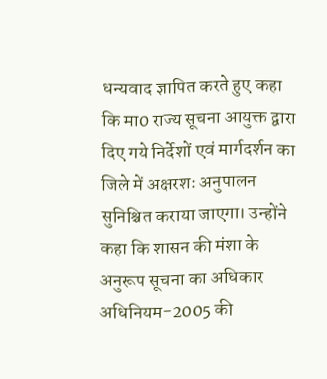धन्यवाद ज्ञापित करते हुए कहा कि मा0 राज्य सूचना आयुक्त द्वारा दिए गये निर्देशों एवं मार्गदर्शन का जिले में अक्षरशः अनुपालन सुनिश्चित कराया जाएगा। उन्होंने कहा कि शासन की मंशा के अनुरूप सूचना का अधिकार अधिनियम-2005 की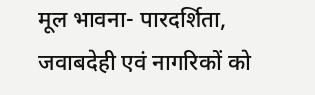मूल भावना- पारदर्शिता, जवाबदेही एवं नागरिकों को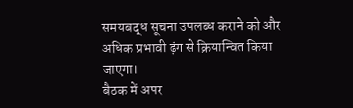समयबद्ध सूचना उपलब्ध कराने को और अधिक प्रभावी ढ़ंग से क्रियान्वित किया जाएगा।
बैठक में अपर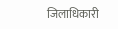जिलाधिकारी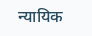न्यायिक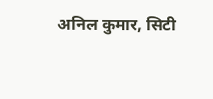अनिल कुमार, सिटी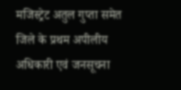मजिस्ट्रेट अतुल गुप्ता समेत जिले के प्रथम अपीलीय अधिकारी एवं जनसूचना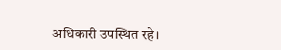अधिकारी उपस्थित रहे।